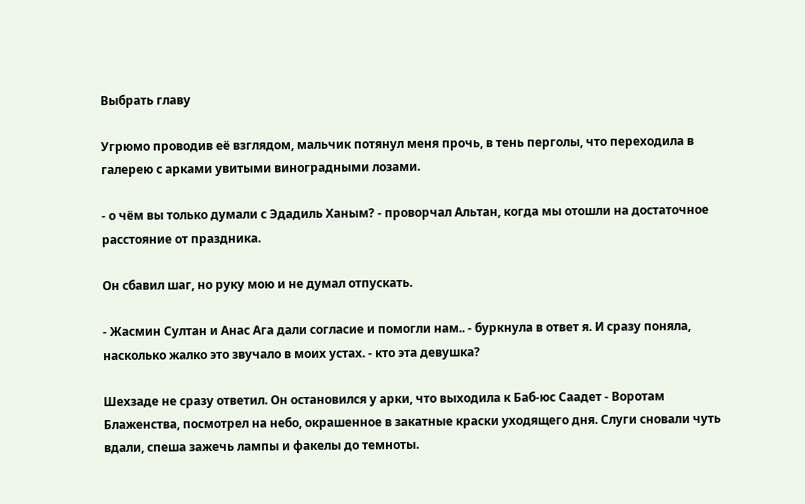Выбрать главу

Угрюмо проводив её взглядом, мальчик потянул меня прочь, в тень перголы, что переходила в галерею с арками увитыми виноградными лозами.

- о чём вы только думали с Эдадиль Ханым? - проворчал Альтан, когда мы отошли на достаточное расстояние от праздника.

Он сбавил шаг, но руку мою и не думал отпускать.

- Жасмин Султан и Анас Ага дали согласие и помогли нам.. - буркнула в ответ я. И сразу поняла, насколько жалко это звучало в моих устах. - кто эта девушка?

Шехзаде не сразу ответил. Он остановился у арки, что выходила к Баб-юс Саадет - Воротам Блаженства, посмотрел на небо, окрашенное в закатные краски уходящего дня. Слуги сновали чуть вдали, спеша зажечь лампы и факелы до темноты.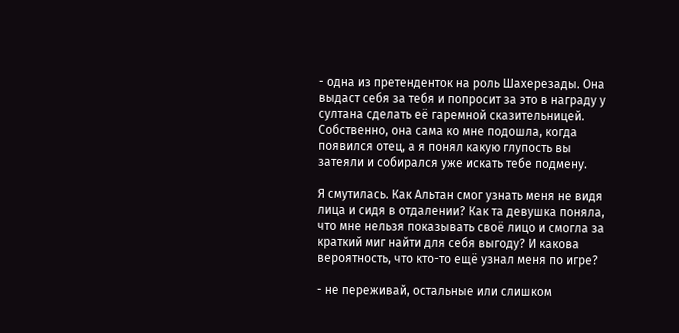- одна из претенденток на роль Шахерезады. Она выдаст себя за тебя и попросит за это в награду у султана сделать её гаремной сказительницей. Собственно, она сама ко мне подошла, когда появился отец, а я понял какую глупость вы затеяли и собирался уже искать тебе подмену.

Я смутилась. Как Альтан смог узнать меня не видя лица и сидя в отдалении? Как та девушка поняла, что мне нельзя показывать своё лицо и смогла за краткий миг найти для себя выгоду? И какова вероятность, что кто-то ещё узнал меня по игре?

- не переживай, остальные или слишком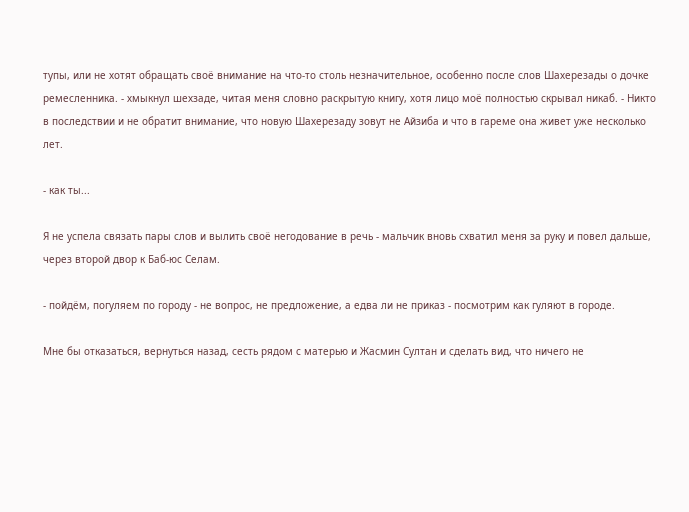тупы, или не хотят обращать своё внимание на что-то столь незначительное, особенно после слов Шахерезады о дочке ремесленника. - хмыкнул шехзаде, читая меня словно раскрытую книгу, хотя лицо моё полностью скрывал никаб. - Никто в последствии и не обратит внимание, что новую Шахерезаду зовут не Айзиба и что в гареме она живет уже несколько лет.

- как ты...

Я не успела связать пары слов и вылить своё негодование в речь - мальчик вновь схватил меня за руку и повел дальше, через второй двор к Баб-юс Селам.

- пойдём, погуляем по городу - не вопрос, не предложение, а едва ли не приказ - посмотрим как гуляют в городе.

Мне бы отказаться, вернуться назад, сесть рядом с матерью и Жасмин Султан и сделать вид, что ничего не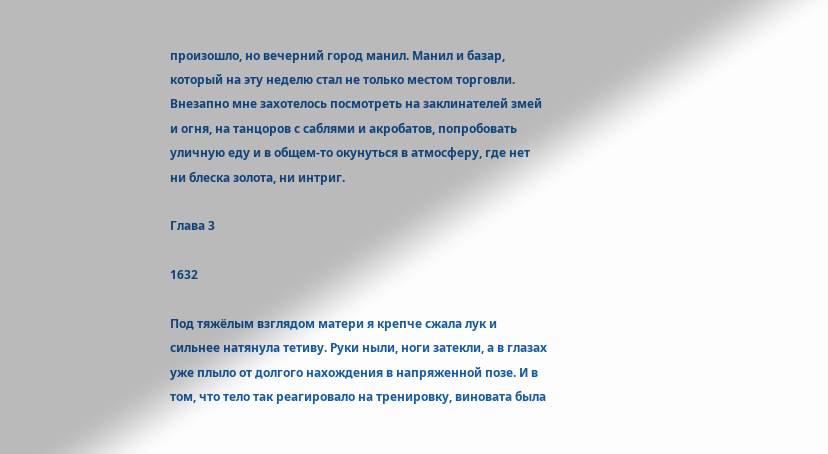произошло, но вечерний город манил. Манил и базар, который на эту неделю стал не только местом торговли. Внезапно мне захотелось посмотреть на заклинателей змей и огня, на танцоров с саблями и акробатов, попробовать уличную еду и в общем-то окунуться в атмосферу, где нет ни блеска золота, ни интриг.

Глава 3

1632

Под тяжёлым взглядом матери я крепче сжала лук и сильнее натянула тетиву. Руки ныли, ноги затекли, а в глазах уже плыло от долгого нахождения в напряженной позе. И в том, что тело так реагировало на тренировку, виновата была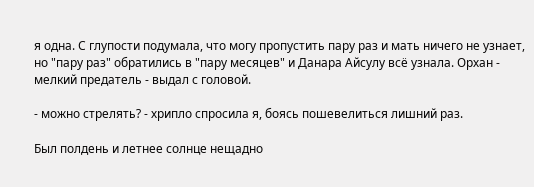я одна. С глупости подумала, что могу пропустить пару раз и мать ничего не узнает, но "пару раз" обратились в "пару месяцев" и Данара Айсулу всё узнала. Орхан - мелкий предатель - выдал с головой.

- можно стрелять? - хрипло спросила я, боясь пошевелиться лишний раз.

Был полдень и летнее солнце нещадно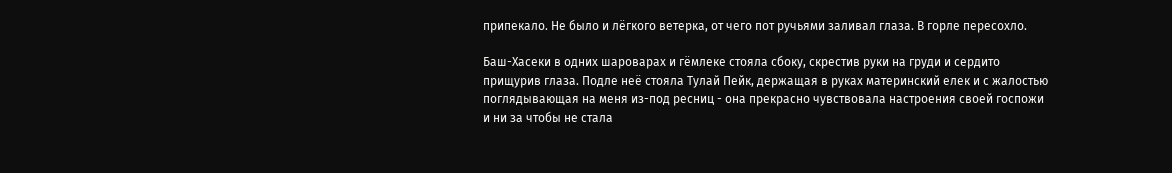припекало. Не было и лёгкого ветерка, от чего пот ручьями заливал глаза. В горле пересохло.

Баш-Хасеки в одних шароварах и гёмлеке стояла сбоку, скрестив руки на груди и сердито прищурив глаза. Подле неё стояла Тулай Пейк, держащая в руках материнский елек и с жалостью поглядывающая на меня из-под ресниц - она прекрасно чувствовала настроения своей госпожи и ни за чтобы не стала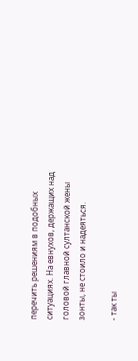перечить решениям в подобных ситуациях. На евнухов, держащих над головой главной султанской жены зонты, не стоило и надеяться.

- так ты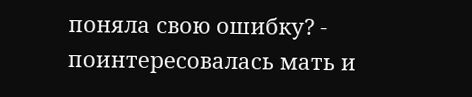поняла свою ошибку? - поинтересовалась мать и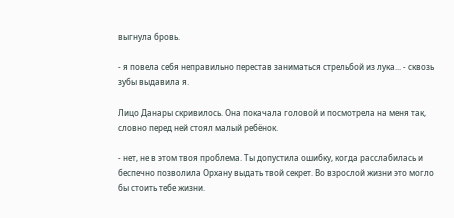выгнула бровь.

- я повела себя неправильно перестав заниматься стрельбой из лука... - сквозь зубы выдавила я.

Лицо Данары скривилось. Она покачала головой и посмотрела на меня так, словно перед ней стоял малый ребёнок.

- нет, не в этом твоя проблема. Ты допустила ошибку, когда расслабилась и беспечно позволила Орхану выдать твой секрет. Во взрослой жизни это могло бы стоить тебе жизни.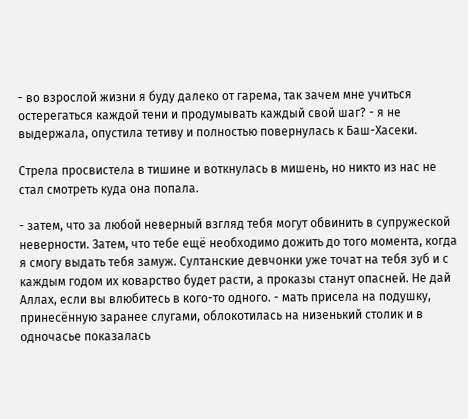- во взрослой жизни я буду далеко от гарема, так зачем мне учиться остерегаться каждой тени и продумывать каждый свой шаг? - я не выдержала, опустила тетиву и полностью повернулась к Баш-Хасеки.

Стрела просвистела в тишине и воткнулась в мишень, но никто из нас не стал смотреть куда она попала.

- затем, что за любой неверный взгляд тебя могут обвинить в супружеской неверности. Затем, что тебе ещё необходимо дожить до того момента, когда я смогу выдать тебя замуж. Султанские девчонки уже точат на тебя зуб и с каждым годом их коварство будет расти, а проказы станут опасней. Не дай Аллах, если вы влюбитесь в кого-то одного. - мать присела на подушку, принесённую заранее слугами, облокотилась на низенький столик и в одночасье показалась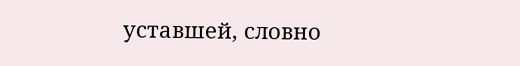уставшей, словно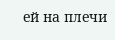ей на плечи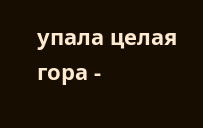упала целая гора -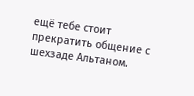ещё тебе стоит прекратить общение с шехзаде Альтаном.